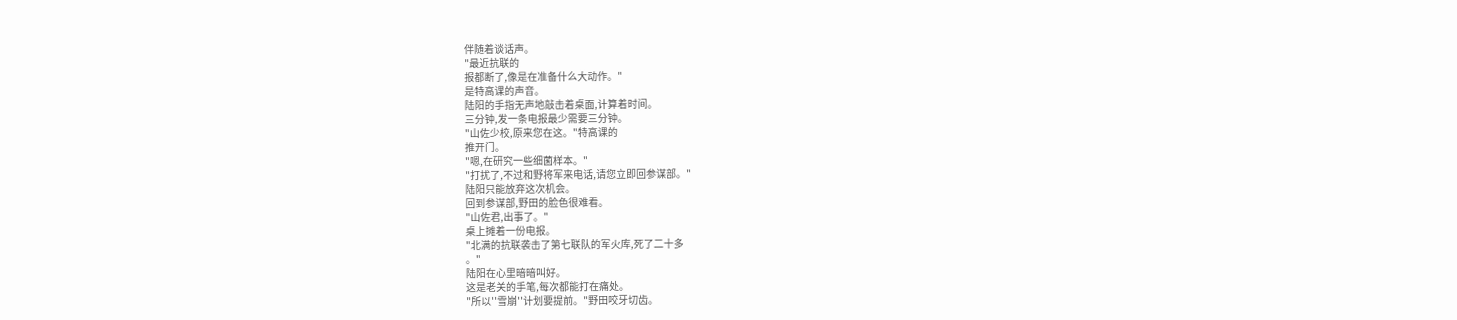伴随着谈话声。
"最近抗联的
报都断了,像是在准备什么大动作。"
是特高课的声音。
陆阳的手指无声地敲击着桌面,计算着时间。
三分钟,发一条电报最少需要三分钟。
"山佐少校,原来您在这。"特高课的
推开门。
"嗯,在研究一些细菌样本。"
"打扰了,不过和野将军来电话,请您立即回参谋部。"
陆阳只能放弃这次机会。
回到参谋部,野田的脸色很难看。
"山佐君,出事了。"
桌上摊着一份电报。
"北满的抗联袭击了第七联队的军火库,死了二十多
。"
陆阳在心里暗暗叫好。
这是老关的手笔,每次都能打在痛处。
"所以''雪崩''计划要提前。"野田咬牙切齿。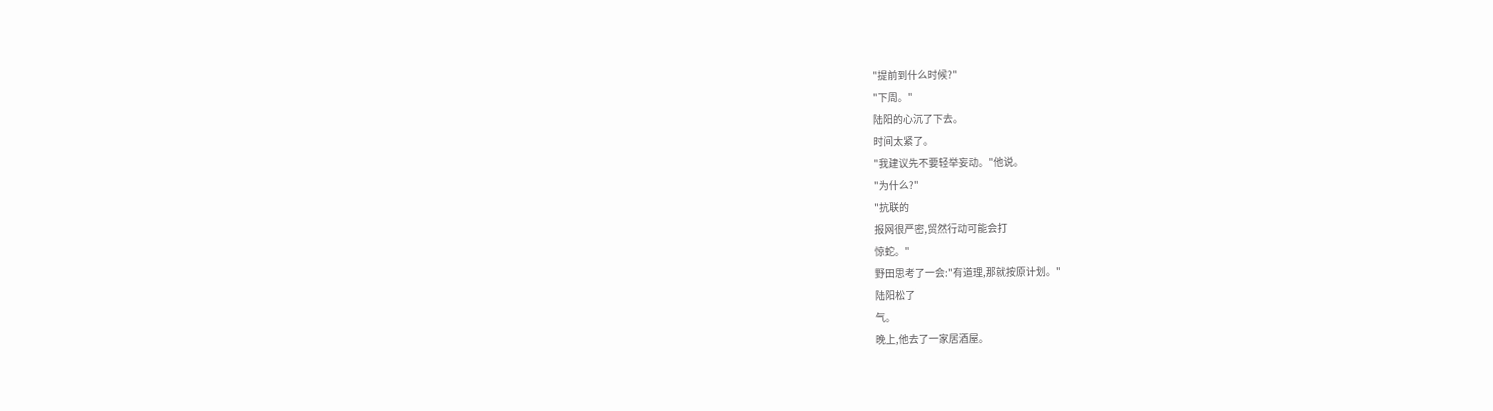"提前到什么时候?"
"下周。"
陆阳的心沉了下去。
时间太紧了。
"我建议先不要轻举妄动。"他说。
"为什么?"
"抗联的
报网很严密,贸然行动可能会打
惊蛇。"
野田思考了一会:"有道理,那就按原计划。"
陆阳松了
气。
晚上,他去了一家居酒屋。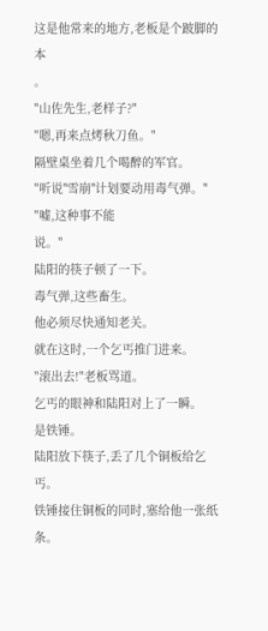这是他常来的地方,老板是个跛脚的
本
。
"山佐先生,老样子?"
"嗯,再来点烤秋刀鱼。"
隔壁桌坐着几个喝醉的军官。
"听说''雪崩''计划要动用毒气弹。"
"嘘,这种事不能
说。"
陆阳的筷子顿了一下。
毒气弹,这些畜生。
他必须尽快通知老关。
就在这时,一个乞丐推门进来。
"滚出去!"老板骂道。
乞丐的眼神和陆阳对上了一瞬。
是铁锤。
陆阳放下筷子,丢了几个铜板给乞丐。
铁锤接住铜板的同时,塞给他一张纸条。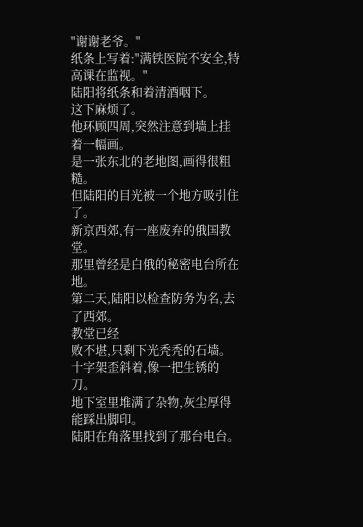"谢谢老爷。"
纸条上写着:"满铁医院不安全,特高课在监视。"
陆阳将纸条和着清酒咽下。
这下麻烦了。
他环顾四周,突然注意到墙上挂着一幅画。
是一张东北的老地图,画得很粗糙。
但陆阳的目光被一个地方吸引住了。
新京西郊,有一座废弃的俄国教堂。
那里曾经是白俄的秘密电台所在地。
第二天,陆阳以检查防务为名,去了西郊。
教堂已经
败不堪,只剩下光秃秃的石墙。
十字架歪斜着,像一把生锈的刀。
地下室里堆满了杂物,灰尘厚得能踩出脚印。
陆阳在角落里找到了那台电台。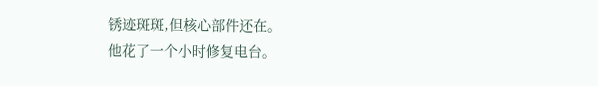锈迹斑斑,但核心部件还在。
他花了一个小时修复电台。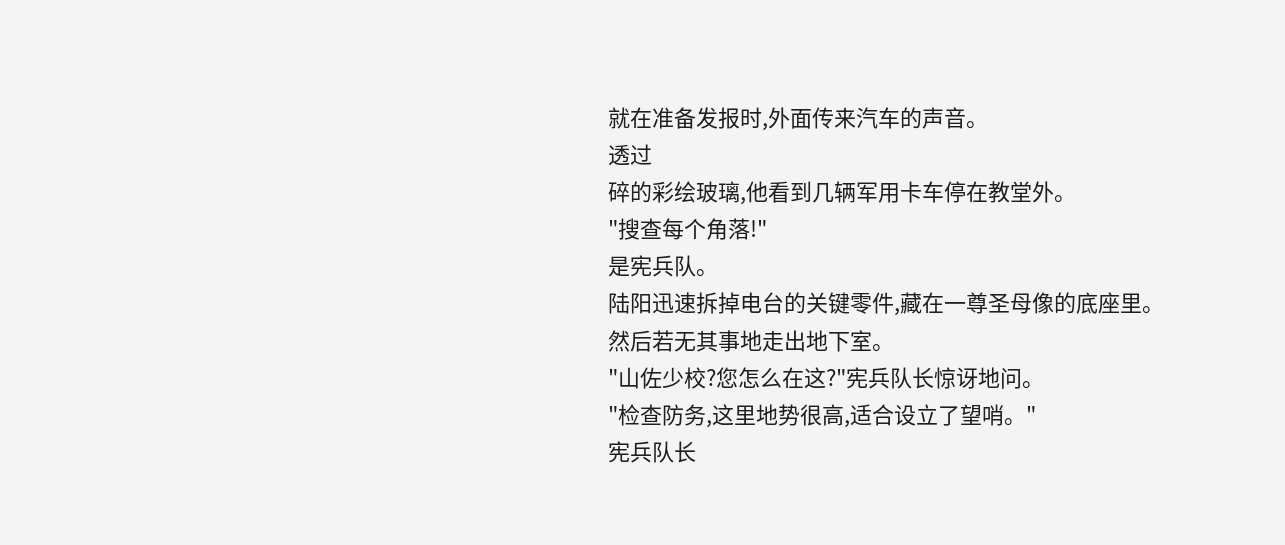就在准备发报时,外面传来汽车的声音。
透过
碎的彩绘玻璃,他看到几辆军用卡车停在教堂外。
"搜查每个角落!"
是宪兵队。
陆阳迅速拆掉电台的关键零件,藏在一尊圣母像的底座里。
然后若无其事地走出地下室。
"山佐少校?您怎么在这?"宪兵队长惊讶地问。
"检查防务,这里地势很高,适合设立了望哨。"
宪兵队长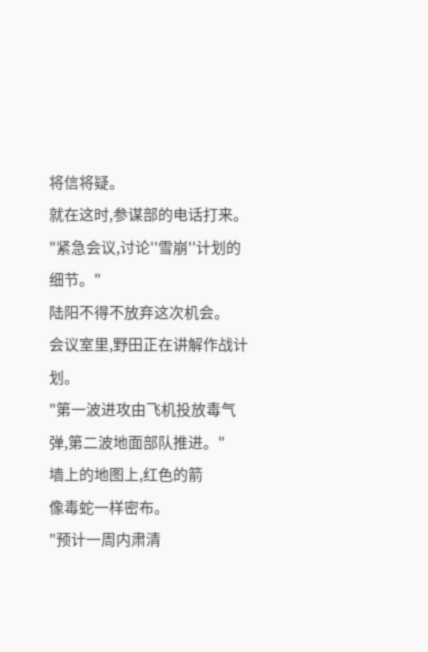将信将疑。
就在这时,参谋部的电话打来。
"紧急会议,讨论''雪崩''计划的细节。"
陆阳不得不放弃这次机会。
会议室里,野田正在讲解作战计划。
"第一波进攻由飞机投放毒气弹,第二波地面部队推进。"
墙上的地图上,红色的箭
像毒蛇一样密布。
"预计一周内肃清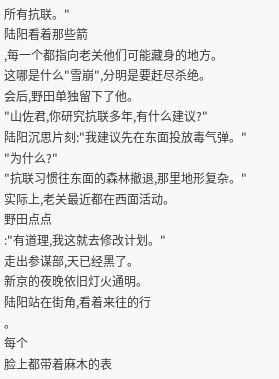所有抗联。"
陆阳看着那些箭
,每一个都指向老关他们可能藏身的地方。
这哪是什么"雪崩",分明是要赶尽杀绝。
会后,野田单独留下了他。
"山佐君,你研究抗联多年,有什么建议?"
陆阳沉思片刻:"我建议先在东面投放毒气弹。"
"为什么?"
"抗联习惯往东面的森林撤退,那里地形复杂。"
实际上,老关最近都在西面活动。
野田点点
:"有道理,我这就去修改计划。"
走出参谋部,天已经黑了。
新京的夜晚依旧灯火通明。
陆阳站在街角,看着来往的行
。
每个
脸上都带着麻木的表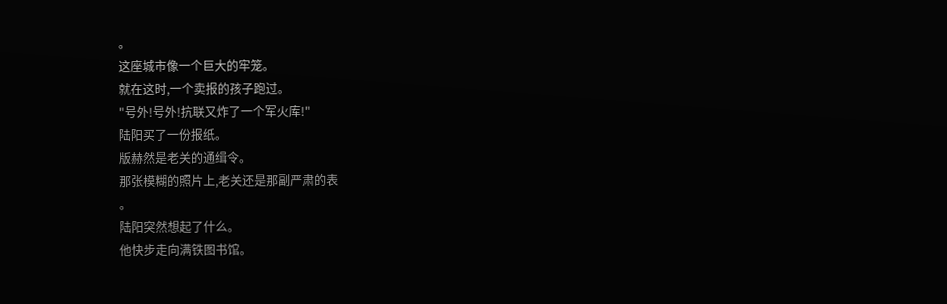。
这座城市像一个巨大的牢笼。
就在这时,一个卖报的孩子跑过。
"号外!号外!抗联又炸了一个军火库!"
陆阳买了一份报纸。
版赫然是老关的通缉令。
那张模糊的照片上,老关还是那副严肃的表
。
陆阳突然想起了什么。
他快步走向满铁图书馆。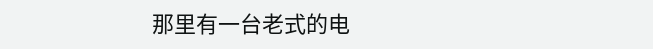那里有一台老式的电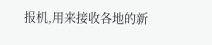报机,用来接收各地的新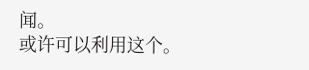闻。
或许可以利用这个。